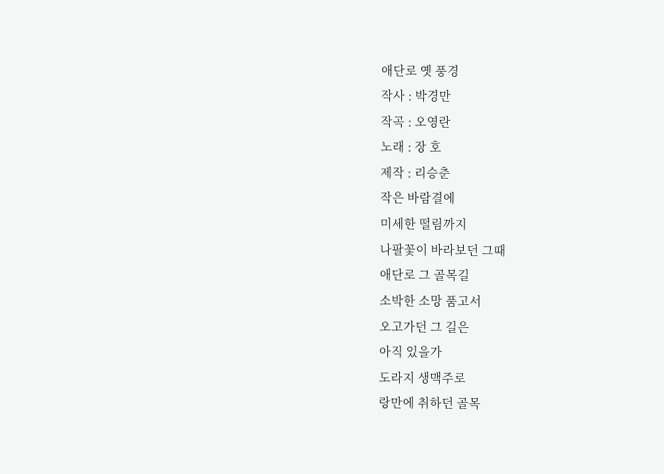애단로 옛 풍경
작사 : 박경만
작곡 : 오영란
노래 : 장 호
제작 : 리승춘
작은 바람결에
미세한 떨림까지
나팔꽃이 바라보던 그때
애단로 그 골목길
소박한 소망 품고서
오고가던 그 길은
아직 있을가
도라지 생맥주로
랑만에 취하던 골목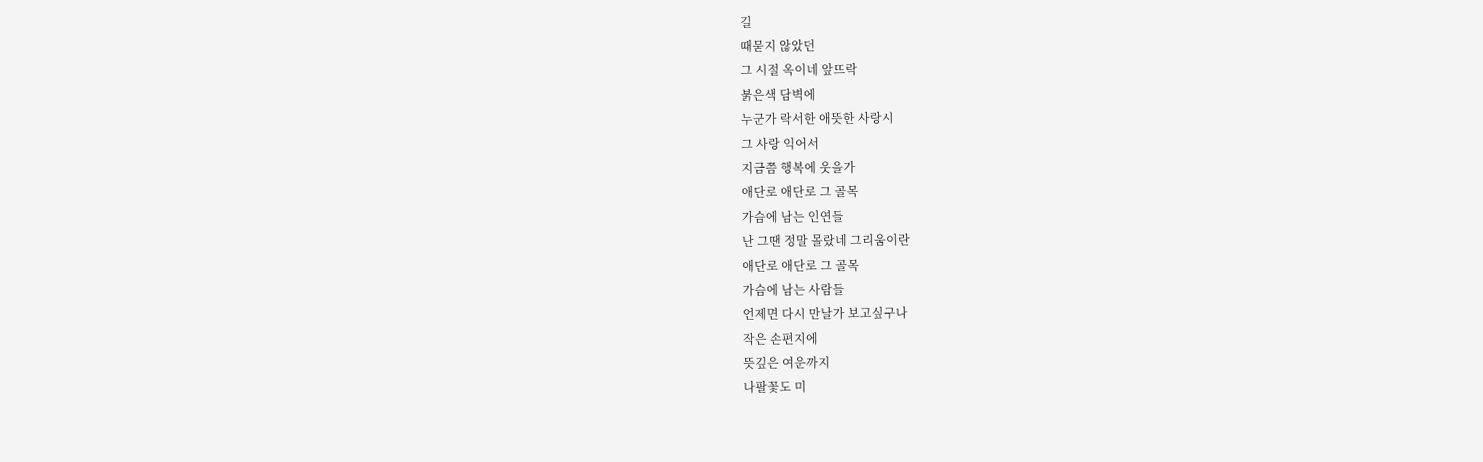길
때묻지 않았던
그 시절 옥이네 앞뜨락
붉은색 담벽에
누군가 락서한 애뜻한 사랑시
그 사랑 익어서
지금쯤 행복에 웃을가
애단로 애단로 그 골목
가슴에 남는 인연들
난 그땐 정말 몰랐네 그리움이란
애단로 애단로 그 골목
가슴에 남는 사람들
언제면 다시 만날가 보고싶구나
작은 손편지에
뜻깊은 여운까지
나팔꽃도 미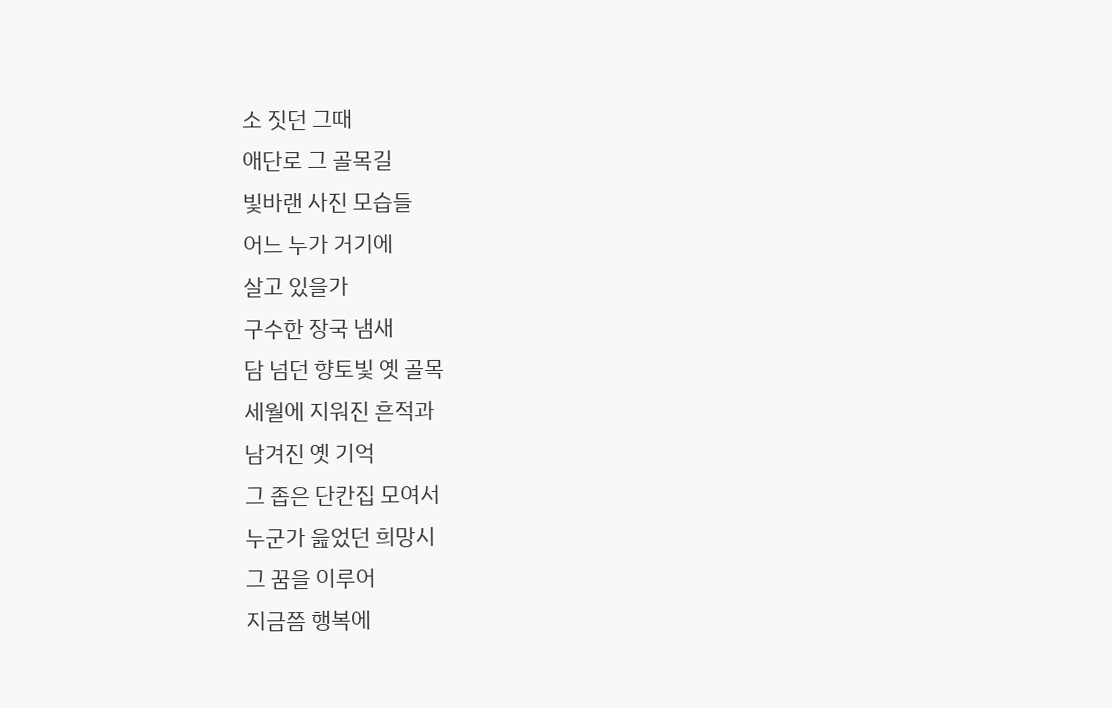소 짓던 그때
애단로 그 골목길
빛바랜 사진 모습들
어느 누가 거기에
살고 있을가
구수한 장국 냄새
담 넘던 향토빛 옛 골목
세월에 지워진 흔적과
남겨진 옛 기억
그 좁은 단칸집 모여서
누군가 읊었던 희망시
그 꿈을 이루어
지금쯤 행복에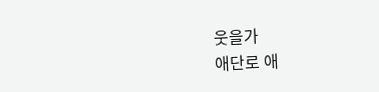웃을가
애단로 애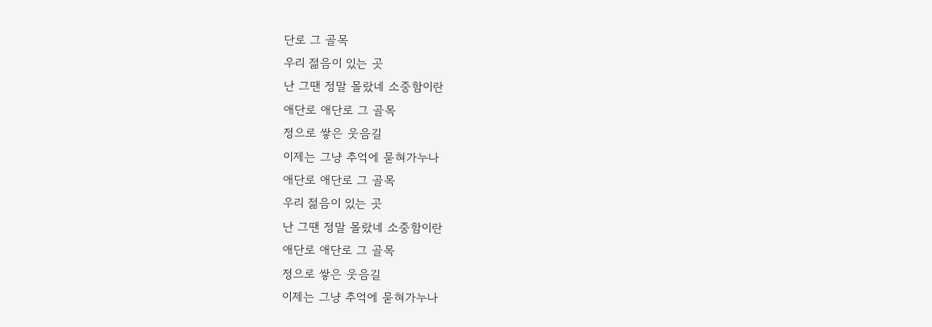단로 그 골목
우리 젊음이 있는 곳
난 그땐 정말 몰랐네 소중함이란
애단로 애단로 그 골목
정으로 쌓은 웃음길
이제는 그냥 추억에 묻혀가누나
애단로 애단로 그 골목
우리 젊음이 있는 곳
난 그땐 정말 몰랐네 소중함이란
애단로 애단로 그 골목
정으로 쌓은 웃음길
이제는 그냥 추억에 묻혀가누나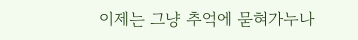이제는 그냥 추억에 묻혀가누나